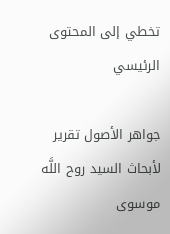تخطي إلى المحتوى الرئيسي

جواهر الأصول تقرير لأبحاث السيد روح اللَّه موسوى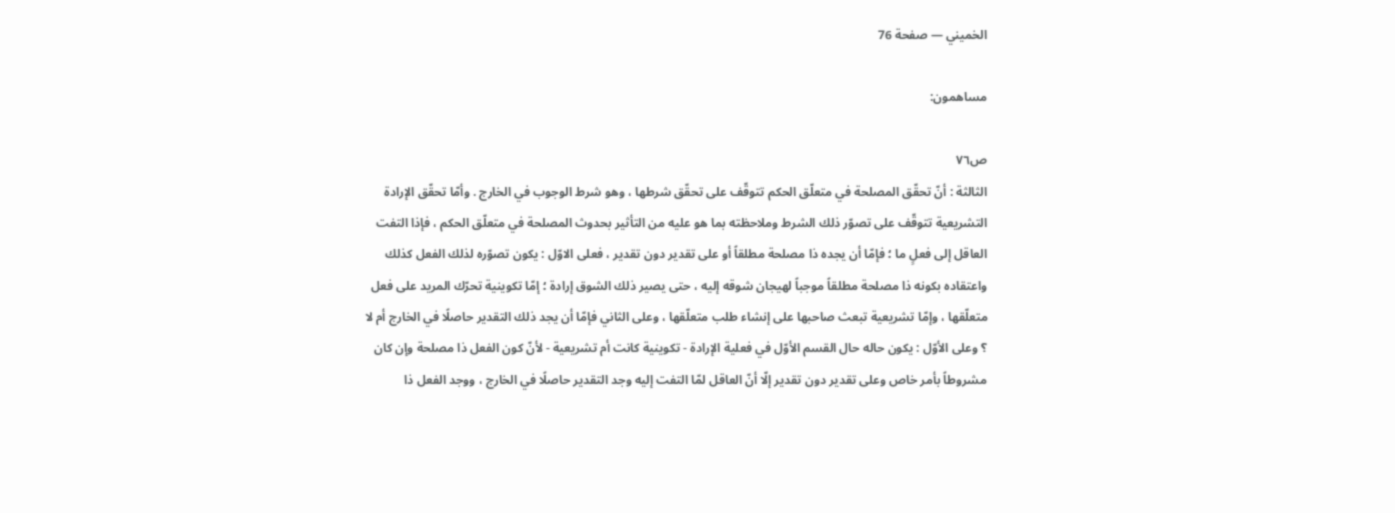الخميني — صفحة 76

مساهمون:

ص٧٦
الثالثة : أنّ تحقّق المصلحة في متعلّق الحكم تتوقّف على تحقّق شرطها ، وهو شرط الوجوب في الخارج . وأمّا تحقّق الإرادة التشريعية تتوقّف على تصوّر ذلك الشرط وملاحظته بما هو عليه من التأثير بحدوث المصلحة في متعلّق الحكم ، فإذا التفت العاقل إلى فعلٍ ما ؛ فإمّا أن يجده ذا مصلحة مطلقاً أو على تقدير دون تقدير ، فعلى الاوّل : يكون تصوّره لذلك الفعل كذلك واعتقاده بكونه ذا مصلحة مطلقاً موجباً لهيجان شوقه إليه ، حتى يصير ذلك الشوق إرادة ؛ إمّا تكوينية تحرّك المريد على فعل متعلّقها ، وإمّا تشريعية تبعث صاحبها على إنشاء طلب متعلّقها ، وعلى الثاني فإمّا أن يجد ذلك التقدير حاصلًا في الخارج أم لا ؟ وعلى الأوّل : يكون حاله حال القسم الأوّل في فعلية الإرادة - تكوينية كانت أم تشريعية - لأنّ كون الفعل ذا مصلحة وإن كان مشروطاً بأمر خاص وعلى تقدير دون تقدير إلّا أنّ العاقل لمّا التفت إليه وجد التقدير حاصلًا في الخارج ، ووجد الفعل ذا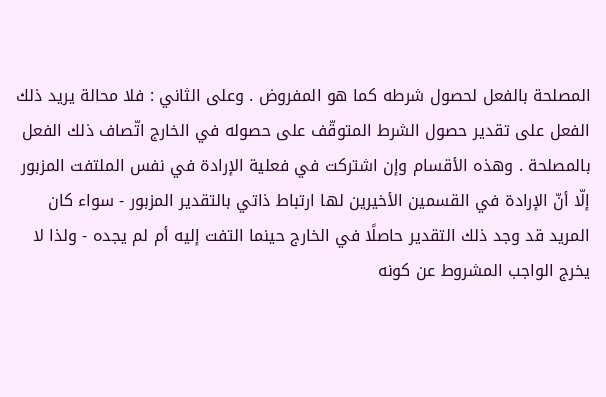المصلحة بالفعل لحصول شرطه كما هو المفروض . وعلى الثاني : فلا محالة يريد ذلك الفعل على تقدير حصول الشرط المتوقّف على حصوله في الخارج اتّصاف ذلك الفعل بالمصلحة . وهذه الأقسام وإن اشتركت في فعلية الإرادة في نفس الملتفت المزبور إلّا أنّ الإرادة في القسمين الأخيرين لها ارتباط ذاتي بالتقدير المزبور - سواء كان المريد قد وجد ذلك التقدير حاصلًا في الخارج حينما التفت إليه أم لم يجده - ولذا لا يخرج الواجب المشروط عن كونه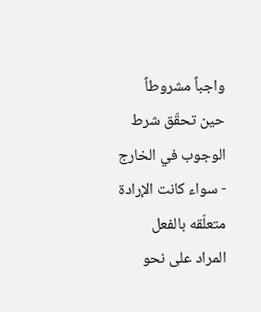واجباً مشروطاً حين تحقّق شرط الوجوب في الخارج - سواء كانت الإرادة متعلّقه بالفعل المراد على نحو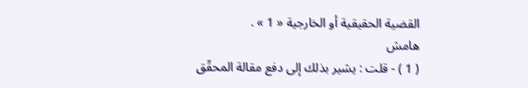القضية الحقيقية أو الخارجية « 1 » .
هامش
( 1 ) - قلت : يشير بذلك إلى دفع مقالة المحقّق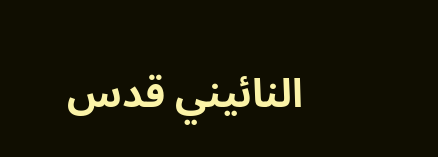النائيني قدس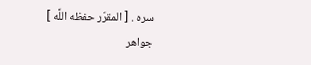سره . [ المقرّر حفظه اللَّه ]
جواهر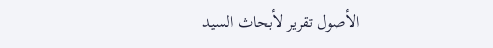الأصول تقرير لأبحاث السيد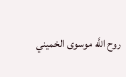روح اللَّه موسوى الخميني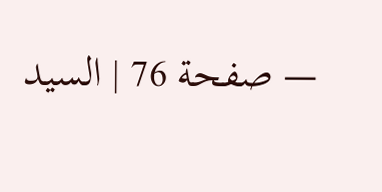— صفحة 76 | السيد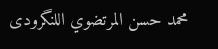محمد حسن المرتضوي اللنگرودى